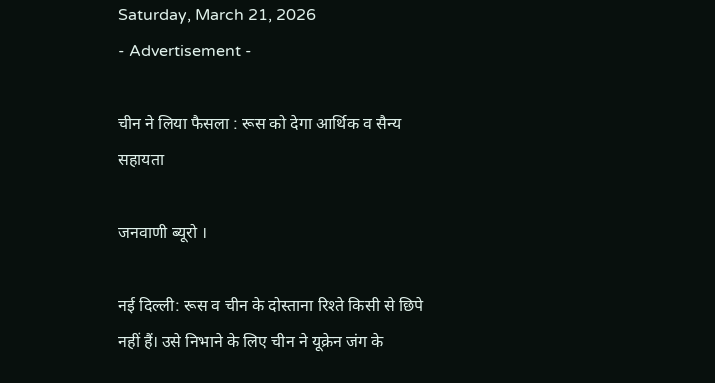Saturday, March 21, 2026
- Advertisement -

चीन ने लिया फैसला : रूस को देगा आर्थिक व सैन्य सहायता

जनवाणी ब्यूरो ।

नई दिल्ली: रूस व चीन के दोस्ताना रिश्ते किसी से छिपे नहीं हैं। उसे निभाने के लिए चीन ने यूक्रेन जंग के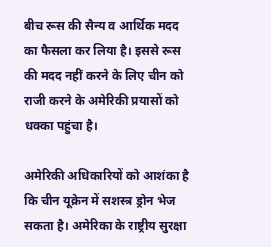बीच रूस की सैन्य व आर्थिक मदद का फैसला कर लिया है। इससे रूस की मदद नहीं करने के लिए चीन को राजी करने के अमेरिकी प्रयासों को धक्का पहुंचा है।

अमेरिकी अधिकारियों को आशंका है कि चीन यूक्रेन में सशस्त्र ड्रोन भेज सकता है। अमेरिका के राष्ट्रीय सुरक्षा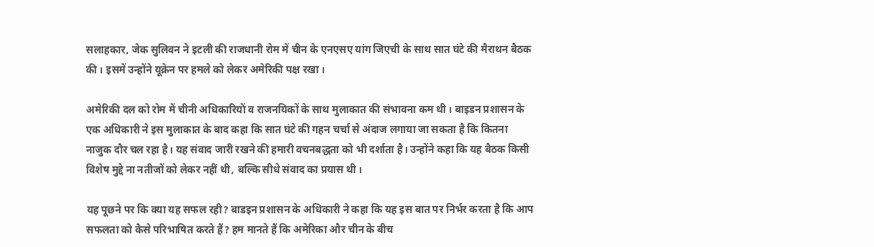सलाहकार, जेक सुलिवन ने इटली की राजधानी रोम में चीन के एनएसए यांग जिएची के साथ सात घंटे की मैराथन बैठक की। इसमें उन्होंने यूक्रेन पर हमले को लेकर अमेरिकी पक्ष रखा।

अमेरिकी दल को रोम में चीनी अधिकारियों व राजनयिकों के साथ मुलाकात की संभावना कम थी। बाइडन प्रशासन के एक अधिकारी ने इस मुलाकात के बाद कहा कि सात घंटे की गहन चर्चा से अंदाज लगाया जा सकता है कि कितना नाजुक दौर चल रहा है। यह संवाद जारी रखने की हमारी वचनबद्धता को भी दर्शाता है। उन्होंने कहा कि यह बैठक किसी विशेष मुद्दे ना नतीजों को लेकर नहीं थी, बल्कि सीधे संवाद का प्रयास थी।

यह पूछने पर कि क्या यह सफल रही? बाडइन प्रशासन के अधिकारी ने कहा कि यह इस बात पर निर्भर करता है कि आप सफलता को कैसे परिभाषित करते हैं? हम मानते हैं कि अमेरिका और चीन के बीच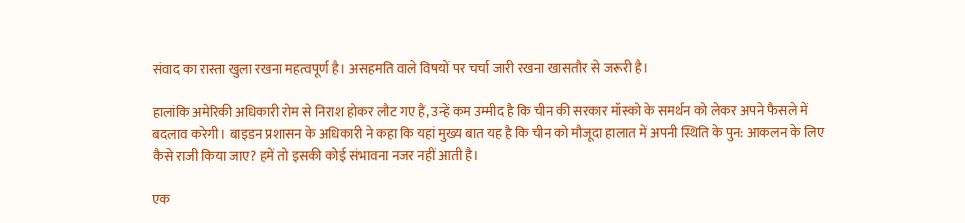संवाद का रास्ता खुला रखना महत्वपूर्ण है। असहमति वाले विषयों पर चर्चा जारी रखना खासतौर से जरूरी है।

हालांकि अमेरिकी अधिकारी रोम से निराश होकर लौट गए हैं, उन्हें कम उम्मीद है कि चीन की सरकार मॉस्को के समर्थन को लेकर अपने फैसले में बदलाव करेगी। बाइडन प्रशासन के अधिकारी ने कहा कि यहां मुख्य बात यह है कि चीन को मौजूदा हालात में अपनी स्थिति के पुन: आकलन के लिए कैसे राजी किया जाए? हमें तो इसकी कोई संभावना नजर नहीं आती है।

एक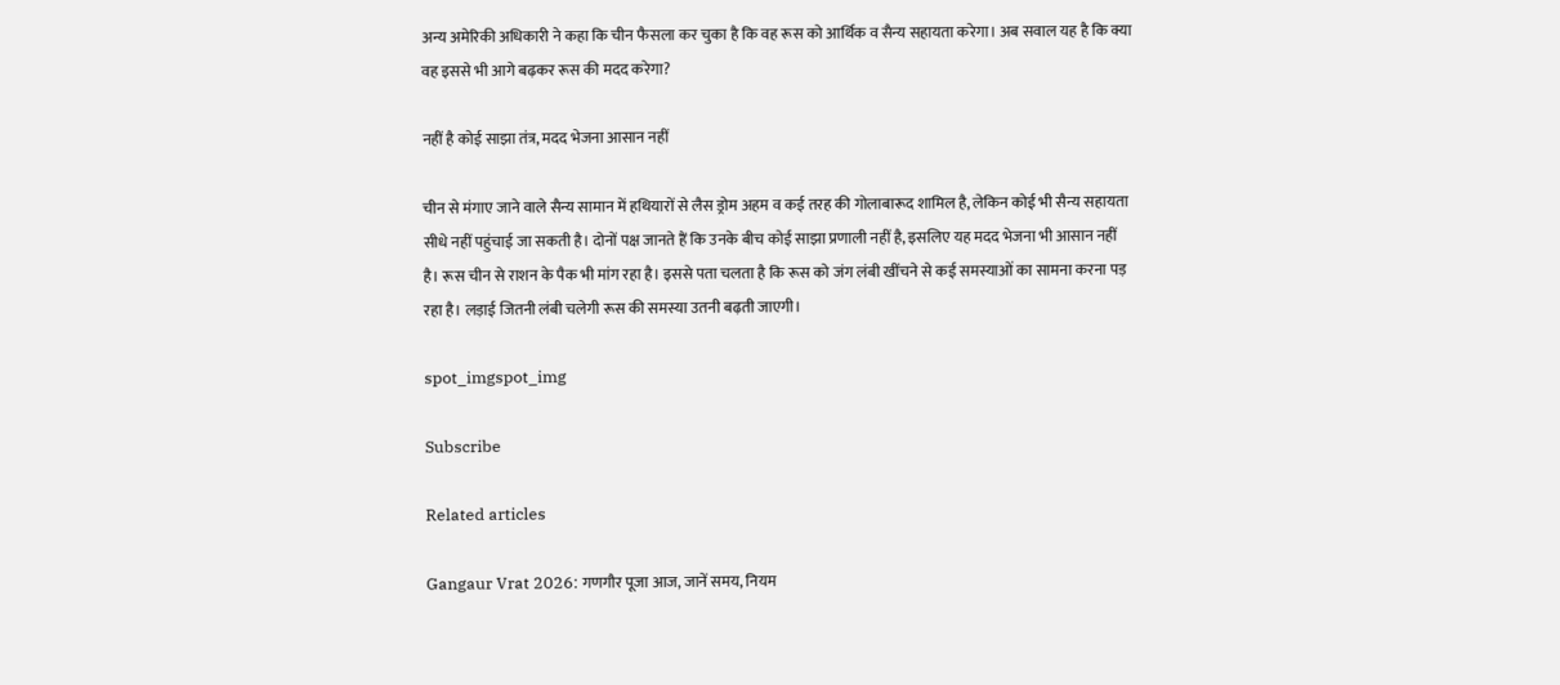अन्य अमेरिकी अधिकारी ने कहा कि चीन फैसला कर चुका है कि वह रूस को आर्थिक व सैन्य सहायता करेगा। अब सवाल यह है कि क्या वह इससे भी आगे बढ़कर रूस की मदद करेगा?

नहीं है कोई साझा तंत्र, मदद भेजना आसान नहीं

चीन से मंगाए जाने वाले सैन्य सामान में हथियारों से लैस ड्रोम अहम व कई तरह की गोलाबारूद शामिल है, लेकिन कोई भी सैन्य सहायता सीधे नहीं पहुंचाई जा सकती है। दोनों पक्ष जानते हैं कि उनके बीच कोई साझा प्रणाली नहीं है, इसलिए यह मदद भेजना भी आसान नहीं है। रूस चीन से राशन के पैक भी मांग रहा है। इससे पता चलता है कि रूस को जंग लंबी खींचने से कई समस्याओं का सामना करना पड़ रहा है। लड़ाई जितनी लंबी चलेगी रूस की समस्या उतनी बढ़ती जाएगी।

spot_imgspot_img

Subscribe

Related articles

Gangaur Vrat 2026: गणगौर पूजा आज, जानें समय, नियम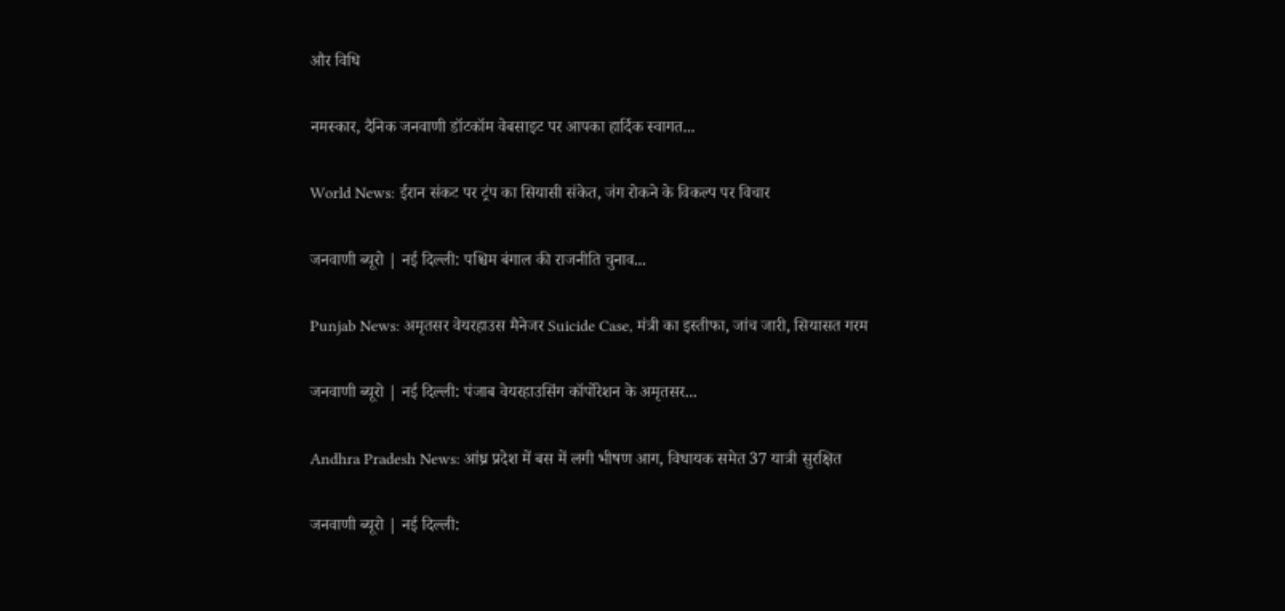और विधि

नमस्कार, दैनिक जनवाणी डॉटकॉम वेबसाइट पर आपका हार्दिक स्वागत...

World News: ईरान संकट पर ट्रंप का सियासी संकेत, जंग रोकने के विकल्प पर विचार

जनवाणी ब्यूरो | नई दिल्ली: पश्चिम बंगाल की राजनीति चुनाव...

Punjab News: अमृतसर वेयरहाउस मैनेजर Suicide Case, मंत्री का इस्तीफा, जांच जारी, सियासत गरम

जनवाणी ब्यूरो | नई दिल्ली: पंजाब वेयरहाउसिंग कॉर्पोरेशन के अमृतसर...

Andhra Pradesh News: आंध्र प्रदेश में बस में लगी भीषण आग, विधायक समेत 37 यात्री सुरक्षित

जनवाणी ब्यूरो | नई दिल्ली: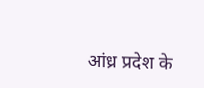आंध्र प्रदेश के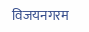विजयनगरम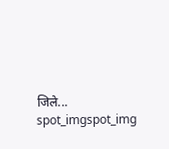जिले...
spot_imgspot_img